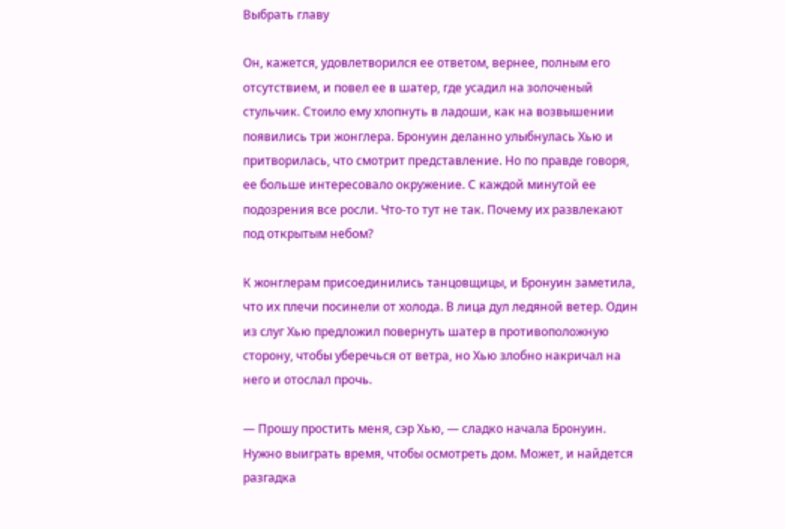Выбрать главу

Он, кажется, удовлетворился ее ответом, вернее, полным его отсутствием, и повел ее в шатер, где усадил на золоченый стульчик. Стоило ему хлопнуть в ладоши, как на возвышении появились три жонглера. Бронуин деланно улыбнулась Хью и притворилась, что смотрит представление. Но по правде говоря, ее больше интересовало окружение. С каждой минутой ее подозрения все росли. Что-то тут не так. Почему их развлекают под открытым небом?

К жонглерам присоединились танцовщицы, и Бронуин заметила, что их плечи посинели от холода. В лица дул ледяной ветер. Один из слуг Хью предложил повернуть шатер в противоположную сторону, чтобы уберечься от ветра, но Хью злобно накричал на него и отослал прочь.

— Прошу простить меня, сэр Хью, — сладко начала Бронуин. Нужно выиграть время, чтобы осмотреть дом. Может, и найдется разгадка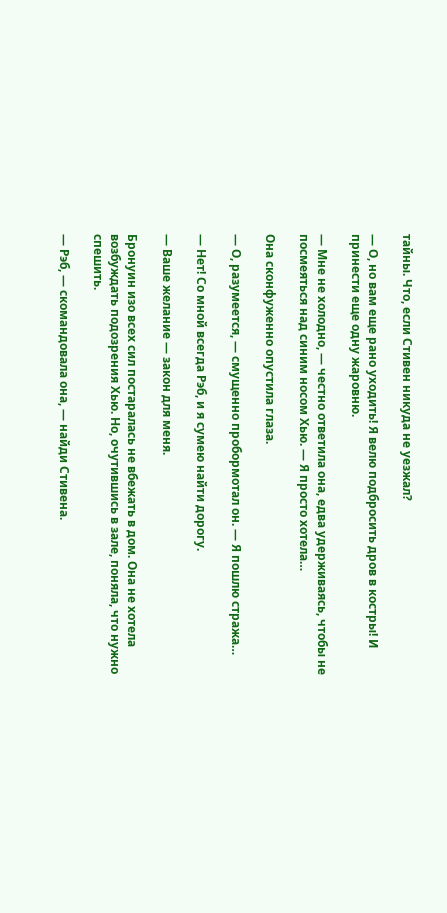тайны. Что, если Стивен никуда не уезжал?

— О, но вам еще рано уходить! Я велю подбросить дров в костры! И принести еще одну жаровню.

— Мне не холодно, — честно ответила она, едва удерживаясь, чтобы не посмеяться над синим носом Хью. — Я просто хотела…

Она сконфуженно опустила глаза.

— О, разумеется, — смущенно пробормотал он. — Я пошлю стража…

— Нет! Со мной всегда Рэб, и я сумею найти дорогу.

— Ваше желание — закон для меня.

Бронуин изо всех сил постаралась не вбежать в дом. Она не хотела возбуждать подозрения Хью. Но, очутившись в зале, поняла, что нужно спешить.

— Рэб, — скомандовала она, — найди Стивена.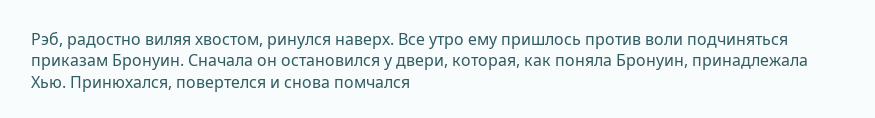Рэб, радостно виляя хвостом, ринулся наверх. Все утро ему пришлось против воли подчиняться приказам Бронуин. Сначала он остановился у двери, которая, как поняла Бронуин, принадлежала Хью. Принюхался, повертелся и снова помчался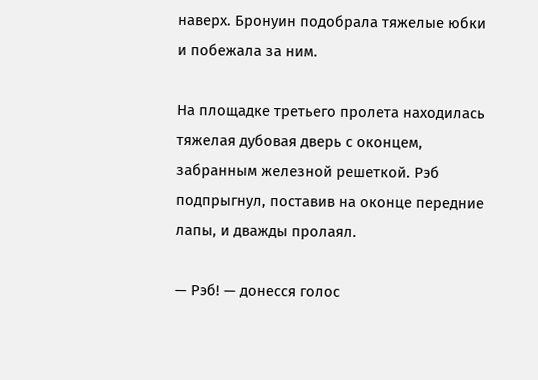наверх. Бронуин подобрала тяжелые юбки и побежала за ним.

На площадке третьего пролета находилась тяжелая дубовая дверь с оконцем, забранным железной решеткой. Рэб подпрыгнул, поставив на оконце передние лапы, и дважды пролаял.

— Рэб! — донесся голос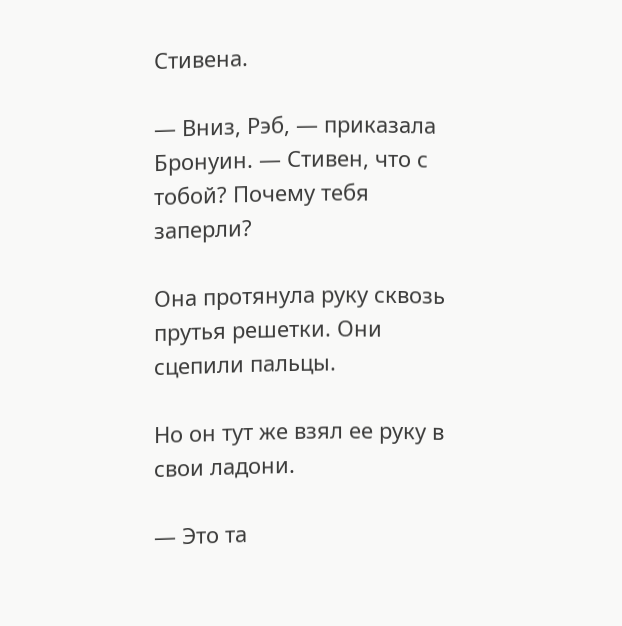Стивена.

— Вниз, Рэб, — приказала Бронуин. — Стивен, что с тобой? Почему тебя заперли?

Она протянула руку сквозь прутья решетки. Они сцепили пальцы.

Но он тут же взял ее руку в свои ладони.

— Это та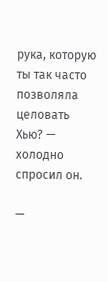рука, которую ты так часто позволяла целовать Хью? — холодно спросил он.

—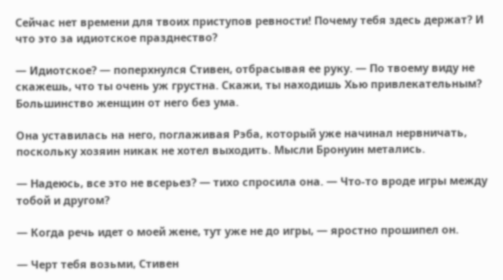Сейчас нет времени для твоих приступов ревности! Почему тебя здесь держат? И что это за идиотское празднество?

— Идиотское? — поперхнулся Стивен, отбрасывая ее руку. — По твоему виду не скажешь, что ты очень уж грустна. Скажи, ты находишь Хью привлекательным? Большинство женщин от него без ума.

Она уставилась на него, поглаживая Рэба, который уже начинал нервничать, поскольку хозяин никак не хотел выходить. Мысли Бронуин метались.

— Надеюсь, все это не всерьез? — тихо спросила она. — Что-то вроде игры между тобой и другом?

— Когда речь идет о моей жене, тут уже не до игры, — яростно прошипел он.

— Черт тебя возьми, Стивен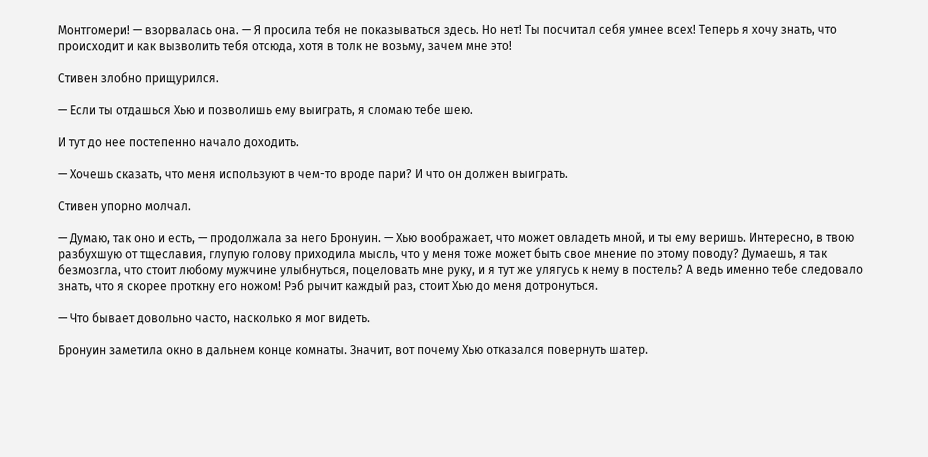Монтгомери! — взорвалась она. — Я просила тебя не показываться здесь. Но нет! Ты посчитал себя умнее всех! Теперь я хочу знать, что происходит и как вызволить тебя отсюда, хотя в толк не возьму, зачем мне это!

Стивен злобно прищурился.

— Если ты отдашься Хью и позволишь ему выиграть, я сломаю тебе шею.

И тут до нее постепенно начало доходить.

— Хочешь сказать, что меня используют в чем-то вроде пари? И что он должен выиграть.

Стивен упорно молчал.

— Думаю, так оно и есть, — продолжала за него Бронуин. — Хью воображает, что может овладеть мной, и ты ему веришь. Интересно, в твою разбухшую от тщеславия, глупую голову приходила мысль, что у меня тоже может быть свое мнение по этому поводу? Думаешь, я так безмозгла, что стоит любому мужчине улыбнуться, поцеловать мне руку, и я тут же улягусь к нему в постель? А ведь именно тебе следовало знать, что я скорее проткну его ножом! Рэб рычит каждый раз, стоит Хью до меня дотронуться.

— Что бывает довольно часто, насколько я мог видеть.

Бронуин заметила окно в дальнем конце комнаты. Значит, вот почему Хью отказался повернуть шатер.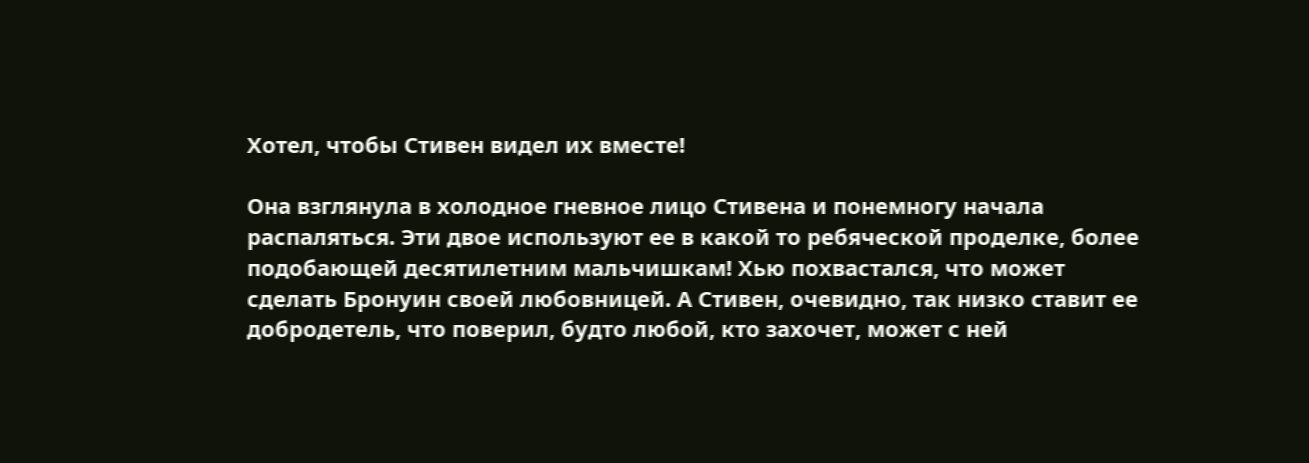Хотел, чтобы Стивен видел их вместе!

Она взглянула в холодное гневное лицо Стивена и понемногу начала распаляться. Эти двое используют ее в какой то ребяческой проделке, более подобающей десятилетним мальчишкам! Хью похвастался, что может сделать Бронуин своей любовницей. А Стивен, очевидно, так низко ставит ее добродетель, что поверил, будто любой, кто захочет, может с ней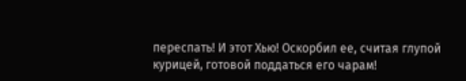переспать! И этот Хью! Оскорбил ее, считая глупой курицей, готовой поддаться его чарам!